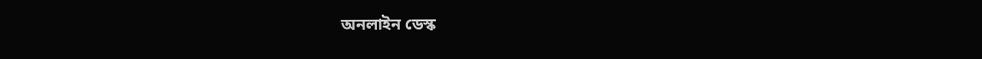অনলাইন ডেস্ক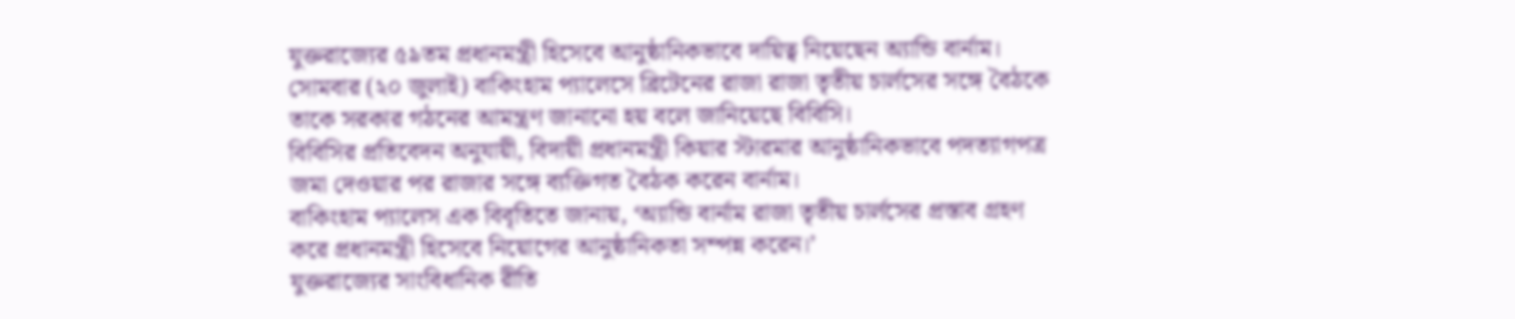যুক্তরাজ্যের ৫৯তম প্রধানমন্ত্রী হিসেবে আনুষ্ঠানিকভাবে দায়িত্ব নিয়েছেন অ্যান্ডি বার্নাম। সোমবার (২০ জুলাই) বাকিংহাম প্যালেসে ব্রিটেনের রাজা রাজা তৃতীয় চার্লসের সঙ্গে বৈঠকে তাকে সরকার গঠনের আমন্ত্রণ জানানো হয় বলে জানিয়েছে বিবিসি।
বিবিসির প্রতিবেদন অনুযায়ী, বিদায়ী প্রধানমন্ত্রী কিয়ার স্টারমার আনুষ্ঠানিকভাবে পদত্যাগপত্র জমা দেওয়ার পর রাজার সঙ্গে ব্যক্তিগত বৈঠক করেন বার্নাম।
বাকিংহাম প্যালেস এক বিবৃতিতে জানায়, ‘অ্যান্ডি বার্নাম রাজা তৃতীয় চার্লসের প্রস্তাব গ্রহণ করে প্রধানমন্ত্রী হিসেবে নিয়োগের আনুষ্ঠানিকতা সম্পন্ন করেন।’
যুক্তরাজ্যের সাংবিধানিক রীতি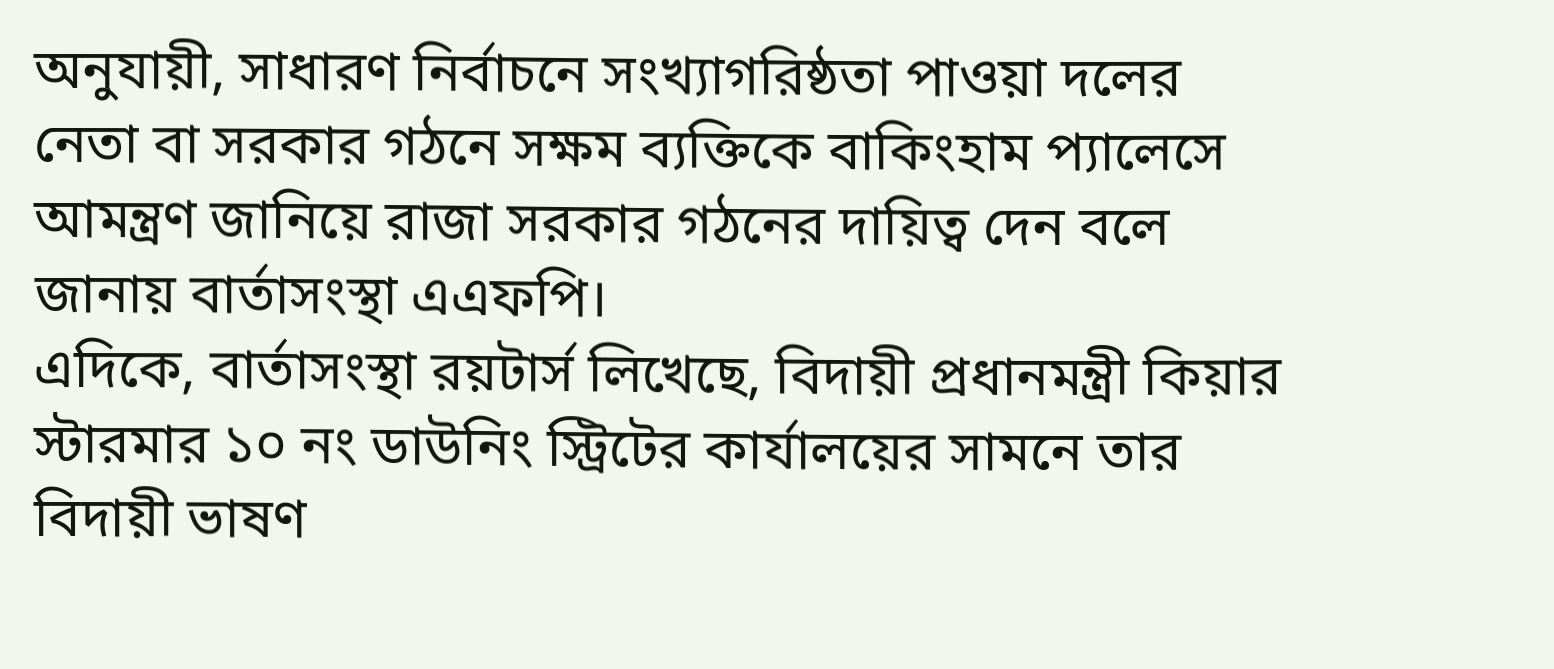অনুযায়ী, সাধারণ নির্বাচনে সংখ্যাগরিষ্ঠতা পাওয়া দলের নেতা বা সরকার গঠনে সক্ষম ব্যক্তিকে বাকিংহাম প্যালেসে আমন্ত্রণ জানিয়ে রাজা সরকার গঠনের দায়িত্ব দেন বলে জানায় বার্তাসংস্থা এএফপি।
এদিকে, বার্তাসংস্থা রয়টার্স লিখেছে, বিদায়ী প্রধানমন্ত্রী কিয়ার স্টারমার ১০ নং ডাউনিং স্ট্রিটের কার্যালয়ের সামনে তার বিদায়ী ভাষণ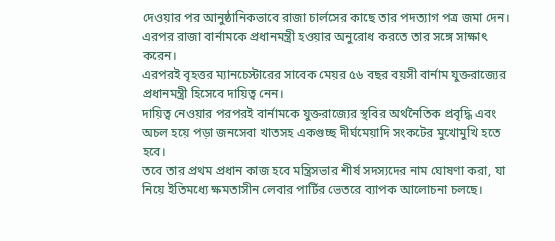দেওয়ার পর আনুষ্ঠানিকভাবে রাজা চার্লসের কাছে তার পদত্যাগ পত্র জমা দেন। এরপর রাজা বার্নামকে প্রধানমন্ত্রী হওয়ার অনুরোধ করতে তার সঙ্গে সাক্ষাৎ করেন।
এরপরই বৃহত্তর ম্যানচেস্টারের সাবেক মেয়র ৫৬ বছর বয়সী বার্নাম যুক্তরাজ্যের প্রধানমন্ত্রী হিসেবে দায়িত্ব নেন।
দায়িত্ব নেওয়ার পরপরই বার্নামকে যুক্তরাজ্যের স্থবির অর্থনৈতিক প্রবৃদ্ধি এবং অচল হয়ে পড়া জনসেবা খাতসহ একগুচ্ছ দীর্ঘমেয়াদি সংকটের মুখোমুখি হতে হবে।
তবে তার প্রথম প্রধান কাজ হবে মন্ত্রিসভার শীর্ষ সদস্যদের নাম ঘোষণা করা, যা নিয়ে ইতিমধ্যে ক্ষমতাসীন লেবার পার্টির ভেতরে ব্যাপক আলোচনা চলছে।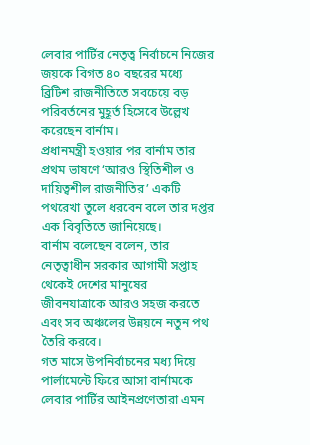লেবার পার্টির নেতৃত্ব নির্বাচনে নিজের জয়কে বিগত ৪০ বছরের মধ্যে ব্রিটিশ রাজনীতিতে সবচেয়ে বড় পরিবর্তনের মুহূর্ত হিসেবে উল্লেখ করেছেন বার্নাম।
প্রধানমন্ত্রী হওয়ার পর বার্নাম তার প্রথম ভাষণে ‘আরও স্থিতিশীল ও দায়িত্বশীল রাজনীতির’ একটি পথরেখা তুলে ধরবেন বলে তার দপ্তর এক বিবৃতিতে জানিয়েছে।
বার্নাম বলেছেন বলেন, তার নেতৃত্বাধীন সরকার আগামী সপ্তাহ থেকেই দেশের মানুষের জীবনযাত্রাকে আরও সহজ করতে এবং সব অঞ্চলের উন্নয়নে নতুন পথ তৈরি করবে।
গত মাসে উপনির্বাচনের মধ্য দিয়ে পার্লামেন্টে ফিরে আসা বার্নামকে লেবার পার্টির আইনপ্রণেতারা এমন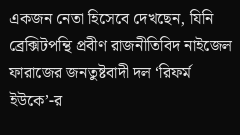একজন নেতা হিসেবে দেখছেন, যিনি ব্রেক্সিটপন্থি প্রবীণ রাজনীতিবিদ নাইজেল ফারাজের জনতুষ্টবাদী দল ‘রিফর্ম ইউকে’-র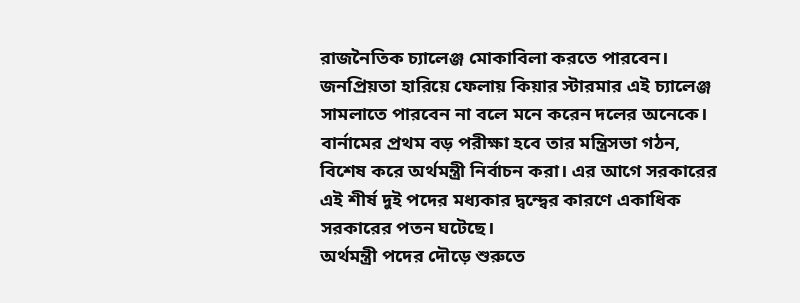রাজনৈতিক চ্যালেঞ্জ মোকাবিলা করতে পারবেন।
জনপ্রিয়তা হারিয়ে ফেলায় কিয়ার স্টারমার এই চ্যালেঞ্জ সামলাতে পারবেন না বলে মনে করেন দলের অনেকে।
বার্নামের প্রথম বড় পরীক্ষা হবে তার মন্ত্রিসভা গঠন, বিশেষ করে অর্থমন্ত্রী নির্বাচন করা। এর আগে সরকারের এই শীর্ষ দুই পদের মধ্যকার দ্বন্দ্বের কারণে একাধিক সরকারের পতন ঘটেছে।
অর্থমন্ত্রী পদের দৌড়ে শুরুতে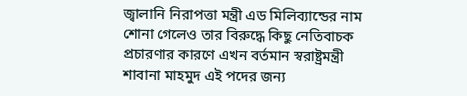জ্বালানি নিরাপত্তা মন্ত্রী এড মিলিব্যান্ডের নাম শোনা গেলেও তার বিরুদ্ধে কিছু নেতিবাচক প্রচারণার কারণে এখন বর্তমান স্বরাষ্ট্রমন্ত্রী শাবানা মাহমুদ এই পদের জন্য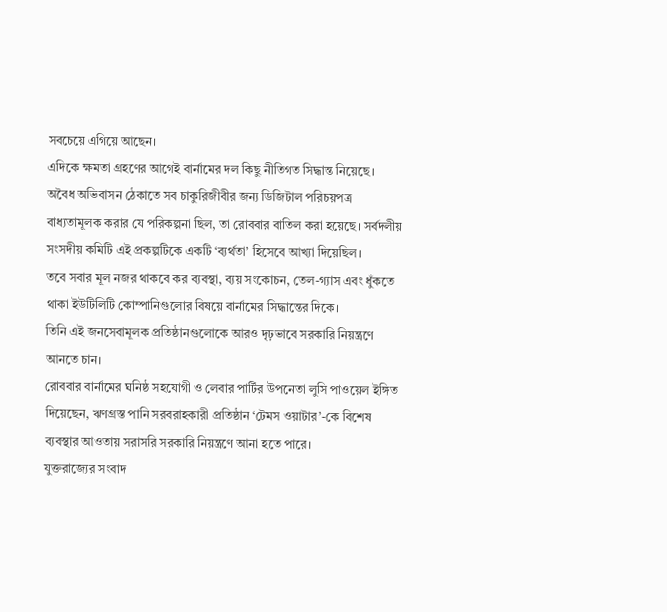সবচেয়ে এগিয়ে আছেন।
এদিকে ক্ষমতা গ্রহণের আগেই বার্নামের দল কিছু নীতিগত সিদ্ধান্ত নিয়েছে।
অবৈধ অভিবাসন ঠেকাতে সব চাকুরিজীবীর জন্য ডিজিটাল পরিচয়পত্র বাধ্যতামূলক করার যে পরিকল্পনা ছিল, তা রোববার বাতিল করা হয়েছে। সর্বদলীয় সংসদীয় কমিটি এই প্রকল্পটিকে একটি ‘ব্যর্থতা’ হিসেবে আখ্যা দিয়েছিল।
তবে সবার মূল নজর থাকবে কর ব্যবস্থা, ব্যয় সংকোচন, তেল-গ্যাস এবং ধুঁকতে থাকা ইউটিলিটি কোম্পানিগুলোর বিষয়ে বার্নামের সিদ্ধান্তের দিকে।
তিনি এই জনসেবামূলক প্রতিষ্ঠানগুলোকে আরও দৃঢ়ভাবে সরকারি নিয়ন্ত্রণে আনতে চান।
রোববার বার্নামের ঘনিষ্ঠ সহযোগী ও লেবার পার্টির উপনেতা লুসি পাওয়েল ইঙ্গিত দিয়েছেন, ঋণগ্রস্ত পানি সরবরাহকারী প্রতিষ্ঠান ‘টেমস ওয়াটার’-কে বিশেষ ব্যবস্থার আওতায় সরাসরি সরকারি নিয়ন্ত্রণে আনা হতে পারে।
যুক্তরাজ্যের সংবাদ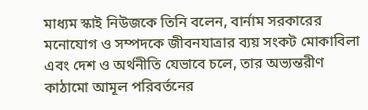মাধ্যম স্কাই নিউজকে তিনি বলেন, বার্নাম সরকারের মনোযোগ ও সম্পদকে জীবনযাত্রার ব্যয় সংকট মোকাবিলা এবং দেশ ও অর্থনীতি যেভাবে চলে, তার অভ্যন্তরীণ কাঠামো আমূল পরিবর্তনের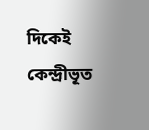দিকেই কেন্দ্রীভূত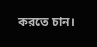করতে চান।